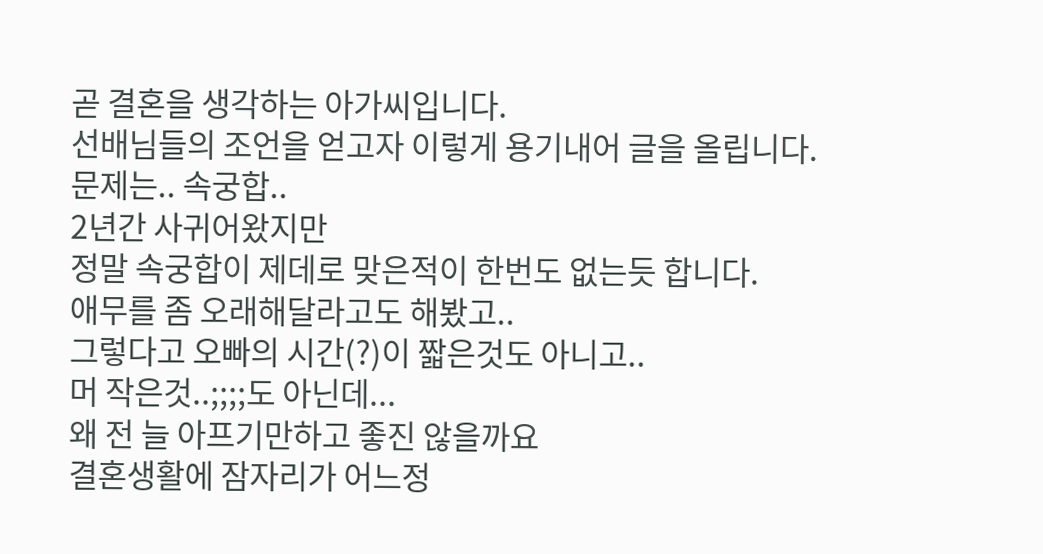곧 결혼을 생각하는 아가씨입니다.
선배님들의 조언을 얻고자 이렇게 용기내어 글을 올립니다.
문제는.. 속궁합..
2년간 사귀어왔지만
정말 속궁합이 제데로 맞은적이 한번도 없는듯 합니다.
애무를 좀 오래해달라고도 해봤고..
그렇다고 오빠의 시간(?)이 짧은것도 아니고..
머 작은것..;;;;도 아닌데...
왜 전 늘 아프기만하고 좋진 않을까요
결혼생활에 잠자리가 어느정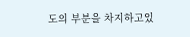도의 부분을 차지하고있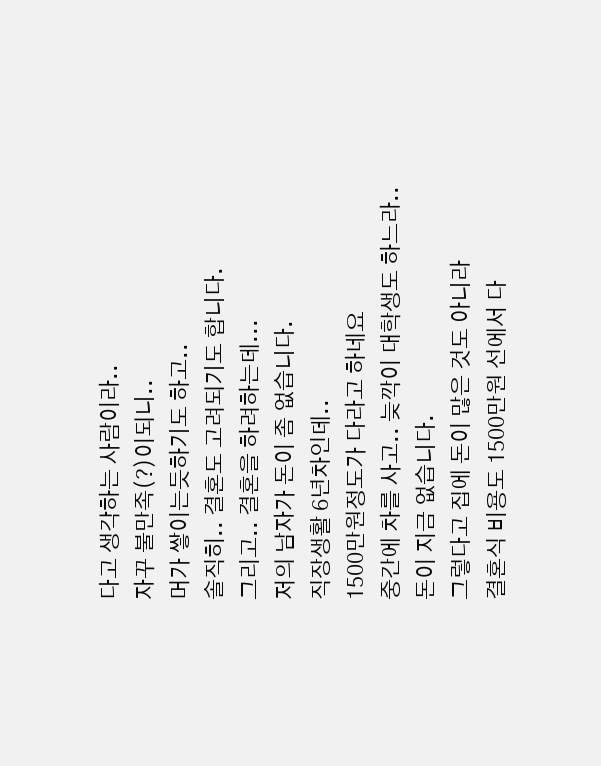다고 생각하는 사람이라..
자꾸 불만족(?)이되니..
머가 쌓이는듯하기도 하고..
솔직히.. 결혼도 고려되기도 합니다.
그리고.. 결혼을 하려하는데...
저의 남자가 돈이 좀 없습니다.
직장생활 6년차인데..
1500만원정도가 다라고 하네요
중간에 차를 사고.. 늦깍이 대학생도 하느라..
돈이 지금 없습니다.
그렇다고 집에 돈이 많은 것도 아니라
결혼식 비용도 1500만원 선에서 다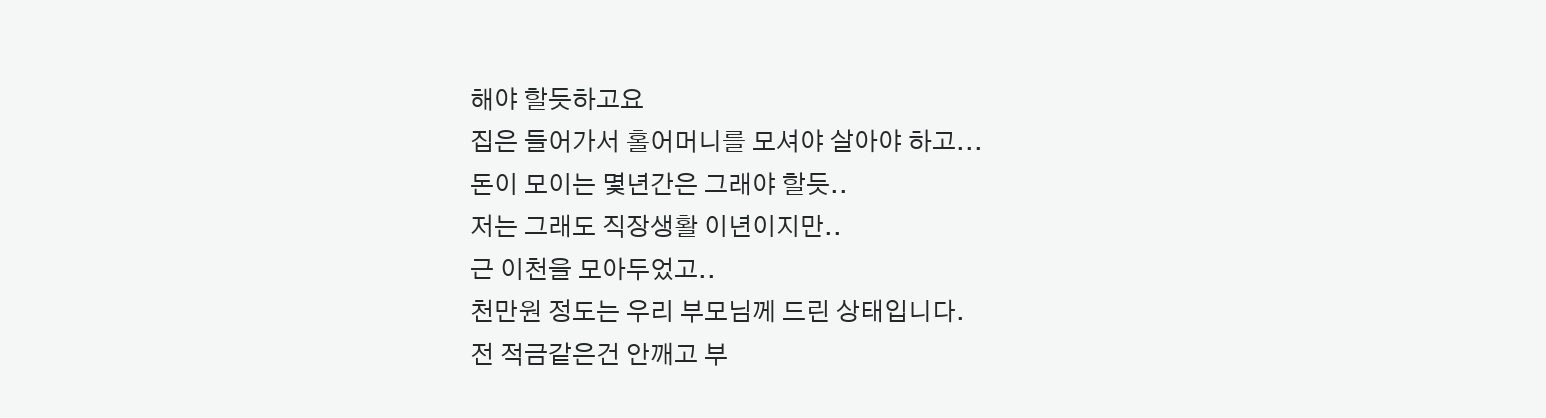해야 할듯하고요
집은 들어가서 홀어머니를 모셔야 살아야 하고...
돈이 모이는 몇년간은 그래야 할듯..
저는 그래도 직장생활 이년이지만..
근 이천을 모아두었고..
천만원 정도는 우리 부모님께 드린 상태입니다.
전 적금같은건 안깨고 부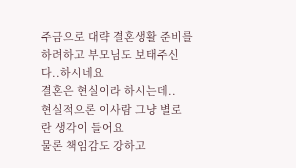주금으로 대략 결혼생활 준비를 하려하고 부모님도 보태주신다..하시네요
결혼은 현실이라 하시는데..
현실적으론 이사람 그냥 별로 란 생각이 들어요
물론 책임감도 강하고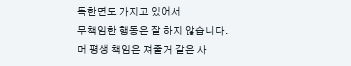독한면도 가지고 있어서
무책임한 행동은 잘 하지 않습니다.
머 평생 책임은 져줄거 같은 사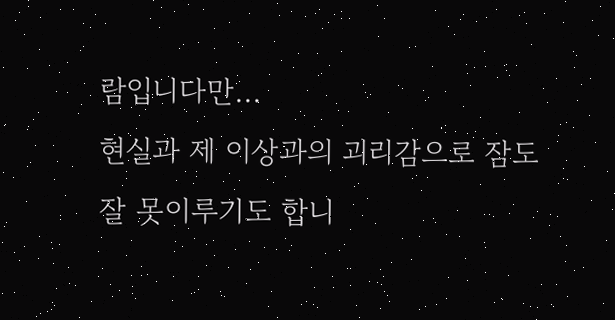람입니다만...
현실과 제 이상과의 괴리감으로 잠도 잘 못이루기도 합니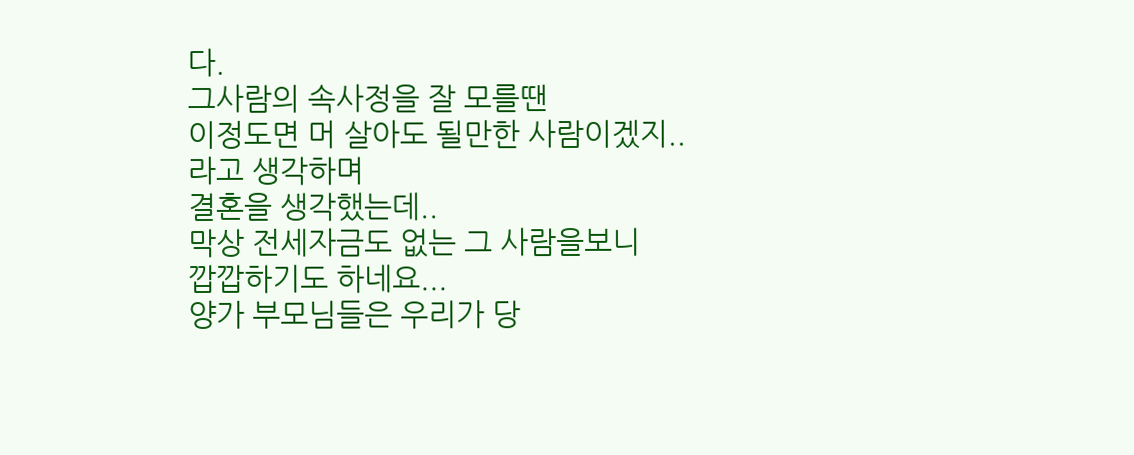다.
그사람의 속사정을 잘 모를땐
이정도면 머 살아도 될만한 사람이겠지..
라고 생각하며
결혼을 생각했는데..
막상 전세자금도 없는 그 사람을보니
깝깝하기도 하네요...
양가 부모님들은 우리가 당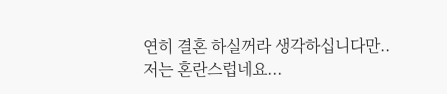연히 결혼 하실꺼라 생각하십니다만..
저는 혼란스럽네요...